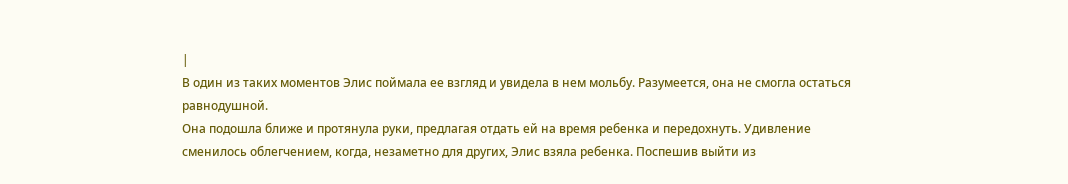|
В один из таких моментов Элис поймала ее взгляд и увидела в нем мольбу. Разумеется, она не смогла остаться равнодушной.
Она подошла ближе и протянула руки, предлагая отдать ей на время ребенка и передохнуть. Удивление сменилось облегчением, когда, незаметно для других, Элис взяла ребенка. Поспешив выйти из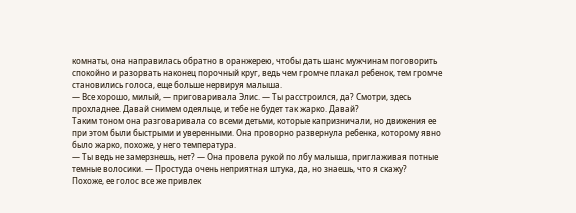комнаты, она направилась обратно в оранжерею, чтобы дать шанс мужчинам поговорить спокойно и разорвать наконец порочный круг, ведь чем громче плакал ребенок, тем громче становились голоса, еще больше нервируя малыша.
— Все хорошо, милый, — приговаривала Элис. — Ты расстроился, да? Смотри, здесь прохладнее. Давай снимем одеяльце, и тебе не будет так жарко. Давай?
Таким тоном она разговаривала со всеми детьми, которые капризничали, но движения ее при этом были быстрыми и уверенными. Она проворно развернула ребенка, которому явно было жарко, похоже, у него температура.
— Ты ведь не замерзнешь, нет? — Она провела рукой по лбу малыша, приглаживая потные темные волосики. — Простуда очень неприятная штука, да, но знаешь, что я скажу?
Похоже, ее голос все же привлек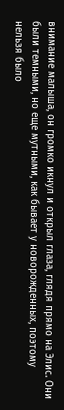внимание малыша, он громко икнул и открыл глаза, глядя прямо на Элис. Они были темными, но еще мутными, как бывает у новорожденных, поэтому нельзя было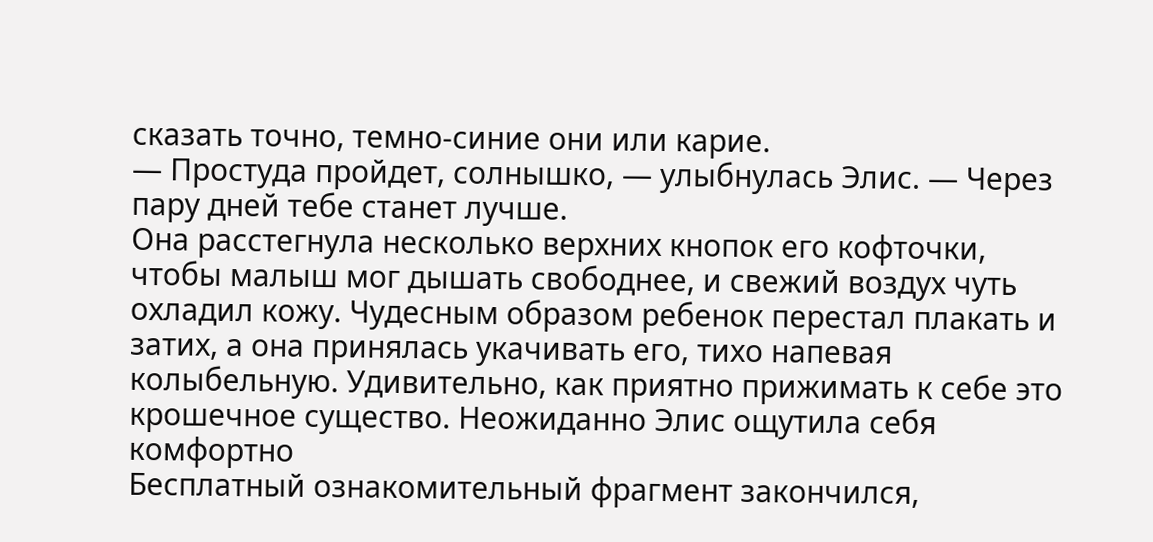сказать точно, темно-синие они или карие.
— Простуда пройдет, солнышко, — улыбнулась Элис. — Через пару дней тебе станет лучше.
Она расстегнула несколько верхних кнопок его кофточки, чтобы малыш мог дышать свободнее, и свежий воздух чуть охладил кожу. Чудесным образом ребенок перестал плакать и затих, а она принялась укачивать его, тихо напевая колыбельную. Удивительно, как приятно прижимать к себе это крошечное существо. Неожиданно Элис ощутила себя комфортно
Бесплатный ознакомительный фрагмент закончился,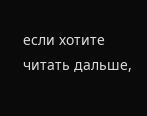если хотите читать дальше,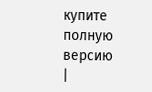купите полную версию
|